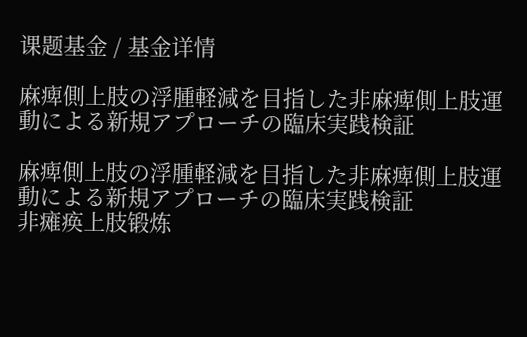课题基金 / 基金详情

麻痺側上肢の浮腫軽減を目指した非麻痺側上肢運動による新規アプローチの臨床実践検証

麻痺側上肢の浮腫軽減を目指した非麻痺側上肢運動による新規アプローチの臨床実践検証
非瘫痪上肢锻炼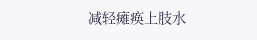减轻瘫痪上肢水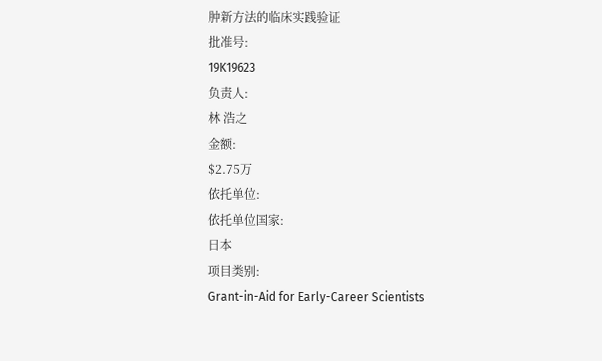肿新方法的临床实践验证
批准号:
19K19623
负责人:
林 浩之
金额:
$2.75万
依托单位:
依托单位国家:
日本
项目类别:
Grant-in-Aid for Early-Career Scientists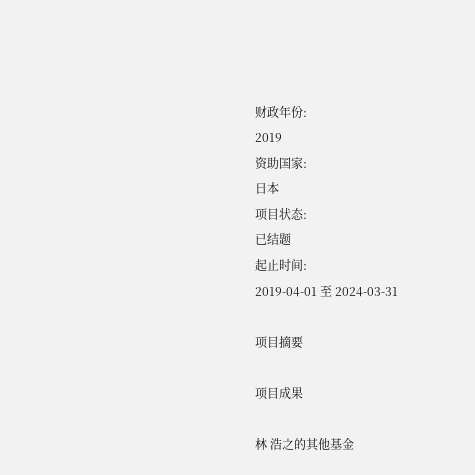财政年份:
2019
资助国家:
日本
项目状态:
已结题
起止时间:
2019-04-01 至 2024-03-31

项目摘要

项目成果

林 浩之的其他基金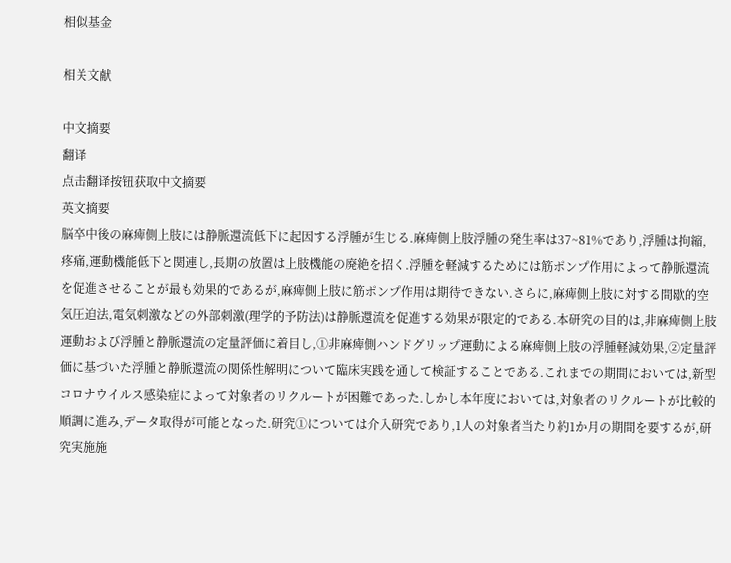相似基金

相关文献

中文摘要
翻译
点击翻译按钮获取中文摘要
英文摘要
脳卒中後の麻痺側上肢には静脈還流低下に起因する浮腫が生じる.麻痺側上肢浮腫の発生率は37~81%であり,浮腫は拘縮,疼痛,運動機能低下と関連し,長期の放置は上肢機能の廃絶を招く.浮腫を軽減するためには筋ポンプ作用によって静脈還流を促進させることが最も効果的であるが,麻痺側上肢に筋ポンプ作用は期待できない.さらに,麻痺側上肢に対する間歇的空気圧迫法,電気刺激などの外部刺激(理学的予防法)は静脈還流を促進する効果が限定的である.本研究の目的は,非麻痺側上肢運動および浮腫と静脈還流の定量評価に着目し,①非麻痺側ハンドグリップ運動による麻痺側上肢の浮腫軽減効果,②定量評価に基づいた浮腫と静脈還流の関係性解明について臨床実践を通して検証することである.これまでの期間においては,新型コロナウイルス感染症によって対象者のリクルートが困難であった.しかし本年度においては,対象者のリクルートが比較的順調に進み,データ取得が可能となった.研究①については介入研究であり,1人の対象者当たり約1か月の期間を要するが,研究実施施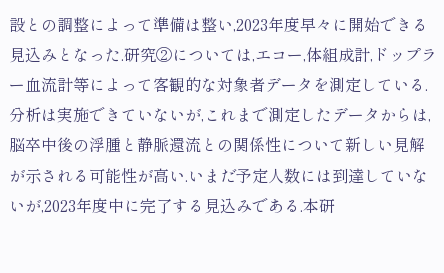設との調整によって準備は整い,2023年度早々に開始できる見込みとなった.研究②については,エコー,体組成計,ドップラー血流計等によって客観的な対象者データを測定している.分析は実施できていないが,これまで測定したデータからは,脳卒中後の浮腫と静脈還流との関係性について新しい見解が示される可能性が高い.いまだ予定人数には到達していないが,2023年度中に完了する見込みである.本研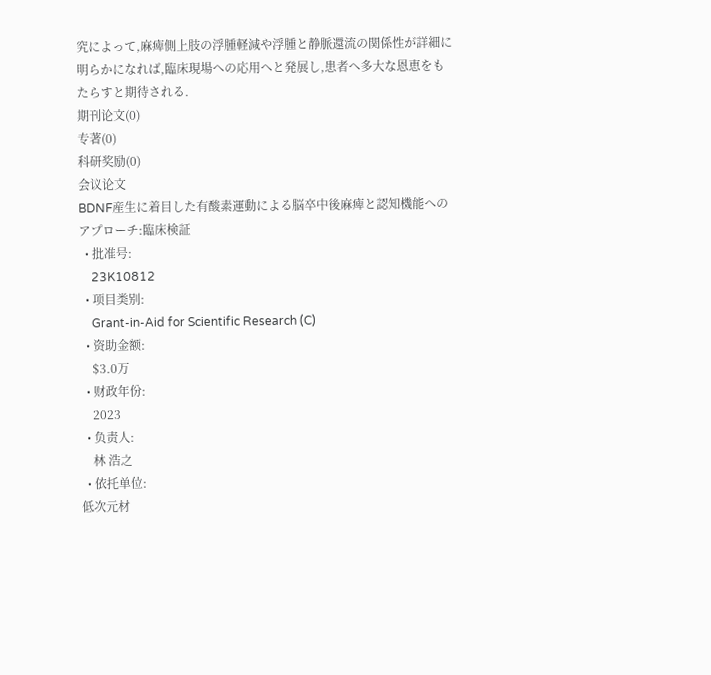究によって,麻痺側上肢の浮腫軽減や浮腫と静脈還流の関係性が詳細に明らかになれば,臨床現場への応用へと発展し,患者へ多大な恩恵をもたらすと期待される.
期刊论文(0)
专著(0)
科研奖励(0)
会议论文
BDNF産生に着目した有酸素運動による脳卒中後麻痺と認知機能へのアプローチ:臨床検証
  • 批准号:
    23K10812
  • 项目类别:
    Grant-in-Aid for Scientific Research (C)
  • 资助金额:
    $3.0万
  • 财政年份:
    2023
  • 负责人:
    林 浩之
  • 依托单位:
低次元材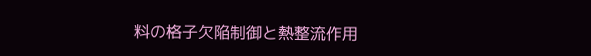料の格子欠陥制御と熱整流作用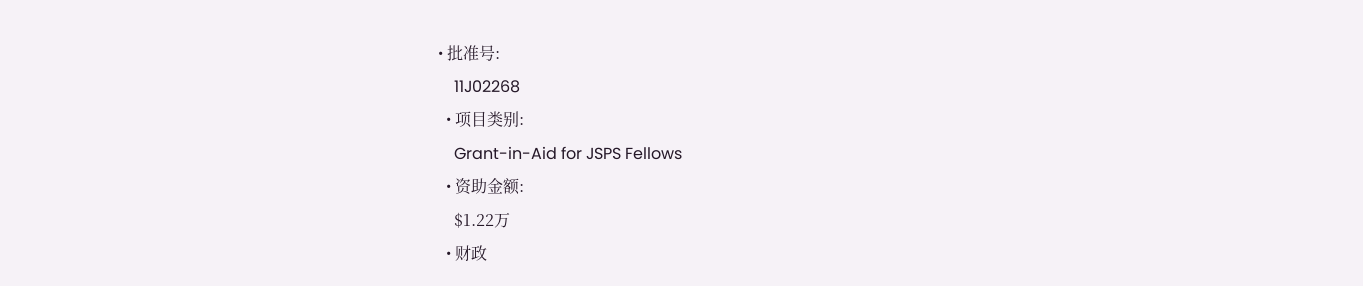• 批准号:
    11J02268
  • 项目类别:
    Grant-in-Aid for JSPS Fellows
  • 资助金额:
    $1.22万
  • 财政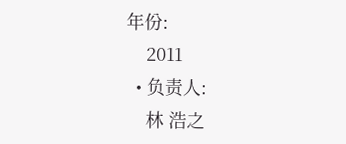年份:
    2011
  • 负责人:
    林 浩之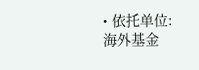• 依托单位:
海外基金